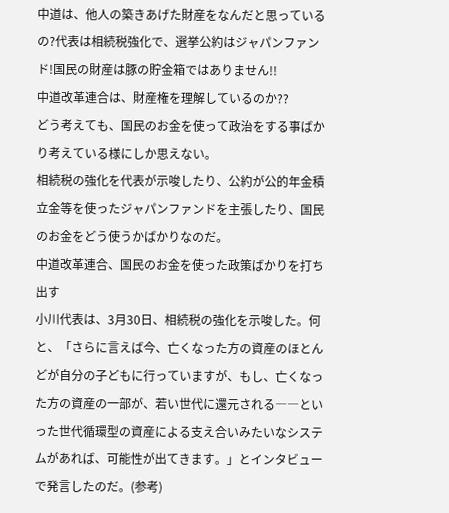中道は、他人の築きあげた財産をなんだと思っているの?代表は相続税強化で、選挙公約はジャパンファンド!国民の財産は豚の貯金箱ではありません!!
中道改革連合は、財産権を理解しているのか??
どう考えても、国民のお金を使って政治をする事ばかり考えている様にしか思えない。
相続税の強化を代表が示唆したり、公約が公的年金積立金等を使ったジャパンファンドを主張したり、国民のお金をどう使うかばかりなのだ。
中道改革連合、国民のお金を使った政策ばかりを打ち出す
小川代表は、3月30日、相続税の強化を示唆した。何と、「さらに言えば今、亡くなった方の資産のほとんどが自分の子どもに行っていますが、もし、亡くなった方の資産の一部が、若い世代に還元される――といった世代循環型の資産による支え合いみたいなシステムがあれば、可能性が出てきます。」とインタビューで発言したのだ。(参考)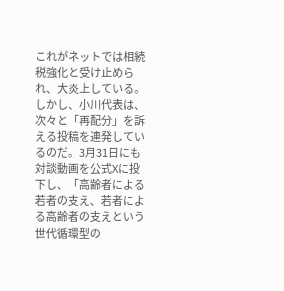これがネットでは相続税強化と受け止められ、大炎上している。しかし、小川代表は、次々と「再配分」を訴える投稿を連発しているのだ。3月31日にも対談動画を公式Xに投下し、「高齢者による若者の支え、若者による高齢者の支えという世代循環型の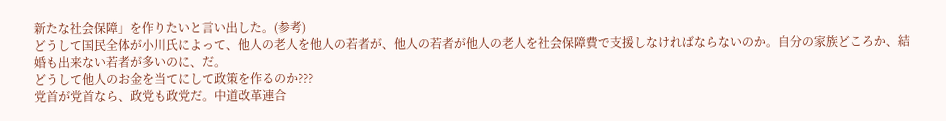新たな社会保障」を作りたいと言い出した。(参考)
どうして国民全体が小川氏によって、他人の老人を他人の若者が、他人の若者が他人の老人を社会保障費で支援しなければならないのか。自分の家族どころか、結婚も出来ない若者が多いのに、だ。
どうして他人のお金を当てにして政策を作るのか???
党首が党首なら、政党も政党だ。中道改革連合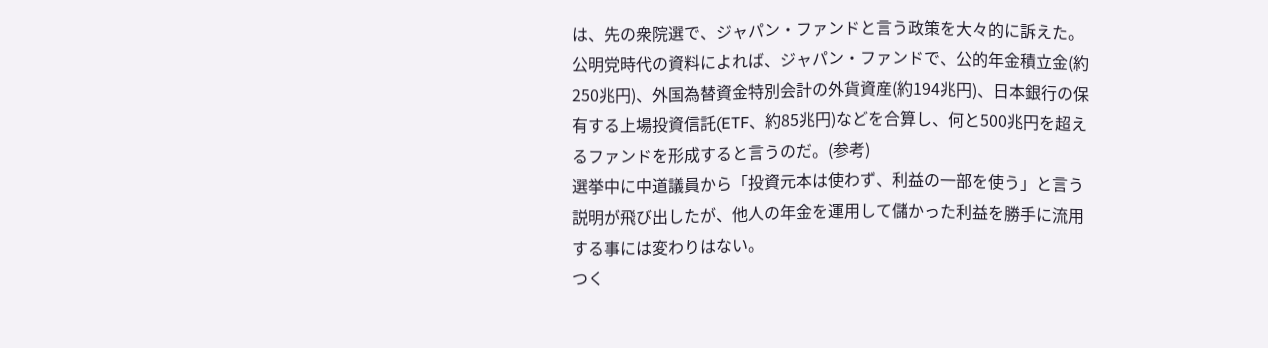は、先の衆院選で、ジャパン・ファンドと言う政策を大々的に訴えた。公明党時代の資料によれば、ジャパン・ファンドで、公的年金積立金(約250兆円)、外国為替資金特別会計の外貨資産(約194兆円)、日本銀行の保有する上場投資信託(ETF、約85兆円)などを合算し、何と500兆円を超えるファンドを形成すると言うのだ。(参考)
選挙中に中道議員から「投資元本は使わず、利益の一部を使う」と言う説明が飛び出したが、他人の年金を運用して儲かった利益を勝手に流用する事には変わりはない。
つく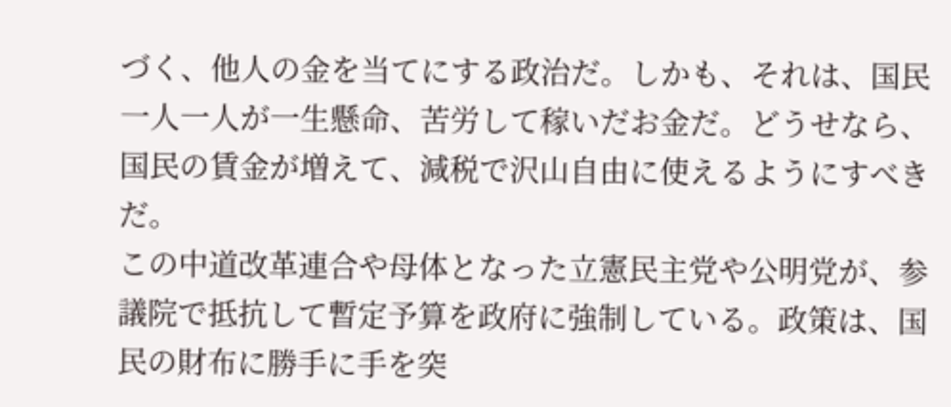づく、他人の金を当てにする政治だ。しかも、それは、国民一人一人が一生懸命、苦労して稼いだお金だ。どうせなら、国民の賃金が増えて、減税で沢山自由に使えるようにすべきだ。
この中道改革連合や母体となった立憲民主党や公明党が、参議院で抵抗して暫定予算を政府に強制している。政策は、国民の財布に勝手に手を突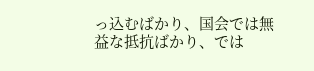っ込むばかり、国会では無益な抵抗ばかり、では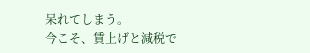呆れてしまう。
今こそ、賃上げと減税で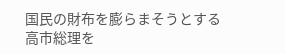国民の財布を膨らまそうとする高市総理を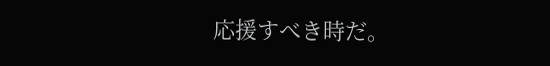応援すべき時だ。